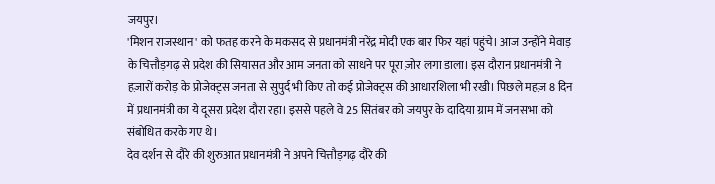जयपुर।
'मिशन राजस्थान' को फतह करने के मकसद से प्रधानमंत्री नरेंद्र मोदी एक बार फिर यहां पहुंचे। आज उन्होंने मेवाड़ के चित्तौड़गढ़ से प्रदेश की सियासत और आम जनता को साधने पर पूरा ज़ोर लगा डाला। इस दौरान प्रधानमंत्री ने हज़ारों करोड़ के प्रोजेक्ट्स जनता से सुपुर्द भी किए तो कई प्रोजेक्ट्स की आधारशिला भी रखी। पिछले महज़ 8 दिन में प्रधानमंत्री का ये दूसरा प्रदेश दौरा रहा। इससे पहले वे 25 सितंबर को जयपुर के दादिया ग्राम में जनसभा को संबोधित करके गए थे।
देव दर्शन से दौरे की शुरुआत प्रधानमंत्री ने अपने चित्तौड़गढ़ दौरे की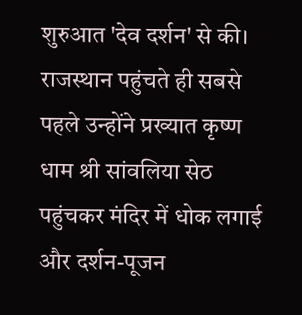शुरुआत 'देव दर्शन' से की। राजस्थान पहुंचते ही सबसे पहले उन्होंने प्रख्यात कृष्ण धाम श्री सांवलिया सेठ पहुंचकर मंदिर में धोक लगाई और दर्शन-पूजन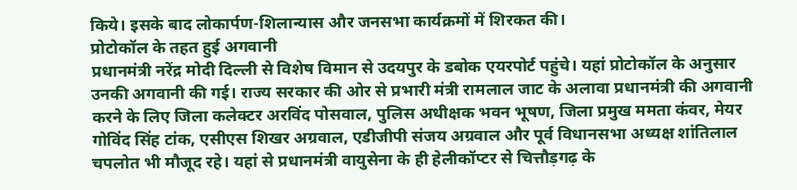किये। इसके बाद लोकार्पण-शिलान्यास और जनसभा कार्यक्रमों में शिरकत की।
प्रोटोकॉल के तहत हुई अगवानी
प्रधानमंत्री नरेंद्र मोदी दिल्ली से विशेष विमान से उदयपुर के डबोक एयरपोर्ट पहुंचे। यहां प्रोटोकॉल के अनुसार उनकी अगवानी की गई। राज्य सरकार की ओर से प्रभारी मंत्री रामलाल जाट के अलावा प्रधानमंत्री की अगवानी करने के लिए जिला कलेक्टर अरविंद पोसवाल, पुलिस अधीक्षक भवन भूषण, जिला प्रमुख ममता कंवर, मेयर गोविंद सिंह टांक, एसीएस शिखर अग्रवाल, एडीजीपी संजय अग्रवाल और पूर्व विधानसभा अध्यक्ष शांतिलाल चपलोत भी मौजूद रहे। यहां से प्रधानमंत्री वायुसेना के ही हेलीकॉप्टर से चित्तौड़गढ़ के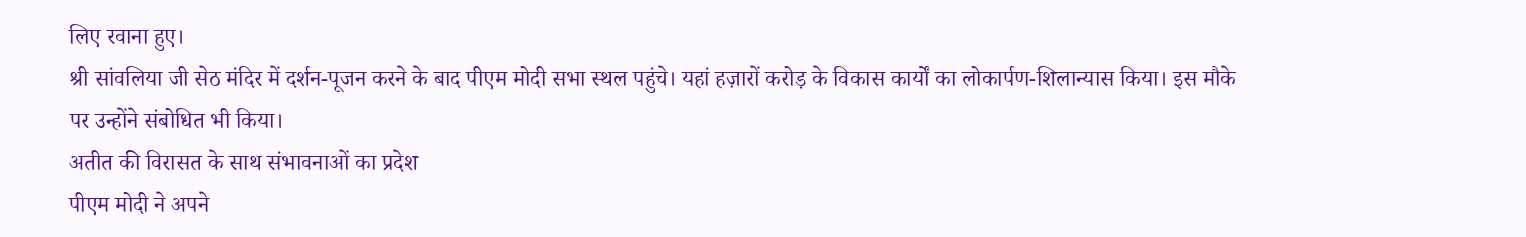लिए रवाना हुए।
श्री सांवलिया जी सेठ मंदिर में दर्शन-पूजन करने के बाद पीएम मोदी सभा स्थल पहुंचे। यहां हज़ारों करोड़ के विकास कार्यों का लोकार्पण-शिलान्यास किया। इस मौके पर उन्होंने संबोधित भी किया।
अतीत की विरासत के साथ संभावनाओं का प्रदेश
पीएम मोदी ने अपने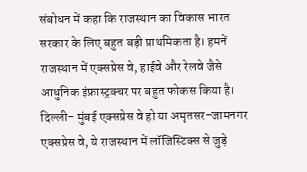संबोधन में कहा कि राजस्थान का विकास भारत सरकार के लिए बहुत बड़ी प्राथमिकता है। हमनें राजस्थान में एक्सप्रेस वे, हाईवे और रेलवे जैसे आधुनिक इंफ्रास्ट्रक्चर पर बहुत फोकस किया है। दिल्ली- मुंबई एक्सप्रेस वे हो या अमृतसर-जामनगर एक्सप्रेस वे, ये राजस्थान में लॉजिस्टिक्स से जुड़े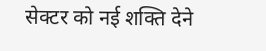सेक्टर को नई शक्ति देने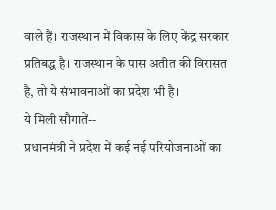वाले हैं। राजस्थान में विकास के लिए केंद्र सरकार प्रतिबद्ध है। राजस्थान के पास अतीत की विरासत है, तो ये संभावनाओं का प्रदेश भी है।
ये मिली सौगातें--
प्रधानमंत्री ने प्रदेश में कई नई परियोजनाओं का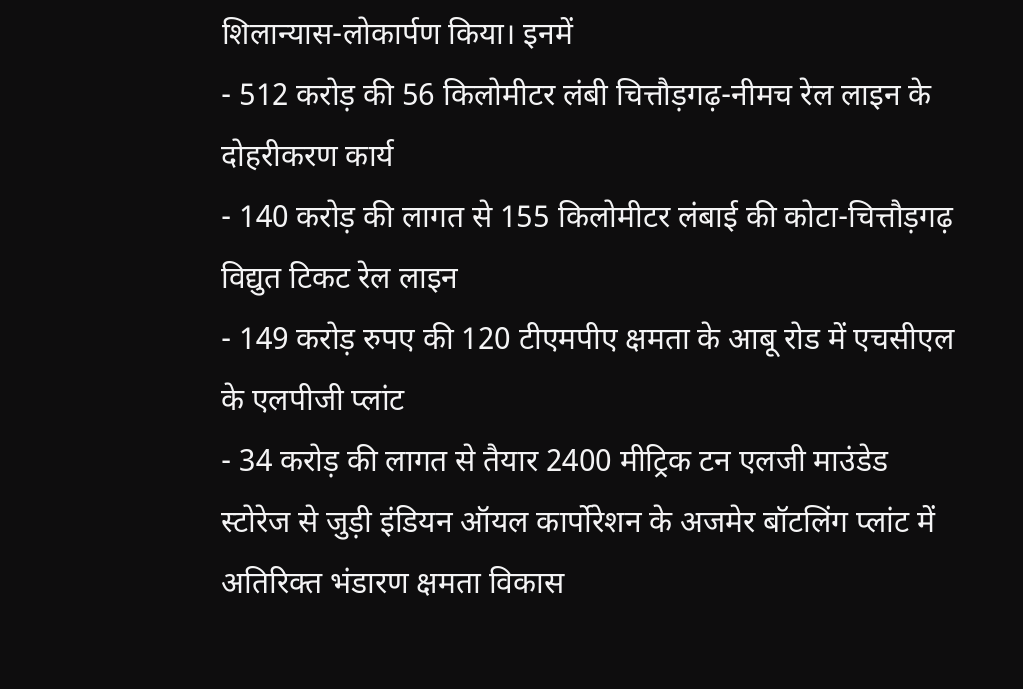शिलान्यास-लोकार्पण किया। इनमें
- 512 करोड़ की 56 किलोमीटर लंबी चित्तौड़गढ़-नीमच रेल लाइन के दोहरीकरण कार्य
- 140 करोड़ की लागत से 155 किलोमीटर लंबाई की कोटा-चित्तौड़गढ़ विद्युत टिकट रेल लाइन
- 149 करोड़ रुपए की 120 टीएमपीए क्षमता के आबू रोड में एचसीएल के एलपीजी प्लांट
- 34 करोड़ की लागत से तैयार 2400 मीट्रिक टन एलजी माउंडेड स्टोरेज से जुड़ी इंडियन ऑयल कार्पोरेशन के अजमेर बॉटलिंग प्लांट में अतिरिक्त भंडारण क्षमता विकास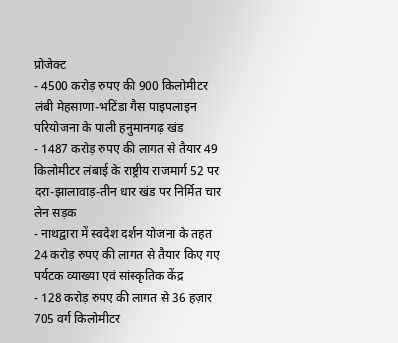प्रोजेक्ट
- 4500 करोड़ रुपए की 900 किलोमीटर लंबी मेहसाणा-भटिंडा गैस पाइपलाइन परियोजना के पाली हनुमानगढ़ खंड
- 1487 करोड़ रुपए की लागत से तैयार 49 किलोमीटर लंबाई के राष्ट्रीय राजमार्ग 52 पर दरा-झालावाड़-तीन धार खंड पर निर्मित चार लेन सड़क
- नाथद्वारा में स्वदेश दर्शन योजना के तहत 24 करोड़ रुपए की लागत से तैयार किए गए पर्यटक व्याख्या एवं सांस्कृतिक केंद्र
- 128 करोड़ रुपए की लागत से 36 हज़ार 705 वर्ग किलोमीटर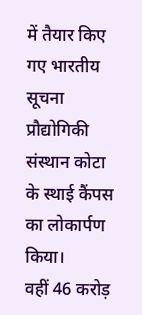में तैयार किए गए भारतीय सूचना प्रौद्योगिकी संस्थान कोटा के स्थाई कैंपस का लोकार्पण किया।
वहीं 46 करोड़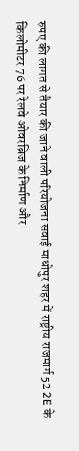रुपए की लागत से तैयार की जाने वाली परियोजना सवाई माधोपुर शहर में राष्ट्रीय राजमार्ग 52 2E के किलोमीटर 76 पर रेलवे ओवरब्रिज के निर्माण और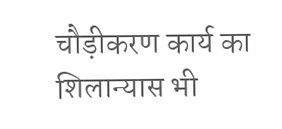चौड़ीकरण कार्य का शिलान्यास भी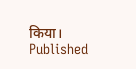किया।
Published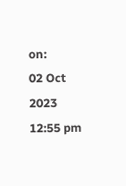on:
02 Oct 2023 12:55 pm